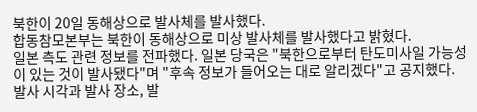북한이 20일 동해상으로 발사체를 발사했다.
합동참모본부는 북한이 동해상으로 미상 발사체를 발사했다고 밝혔다.
일본 측도 관련 정보를 전파했다. 일본 당국은 "북한으로부터 탄도미사일 가능성이 있는 것이 발사됐다"며 "후속 정보가 들어오는 대로 알리겠다"고 공지했다.
발사 시각과 발사 장소, 발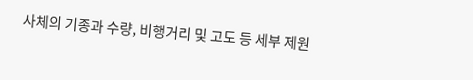사체의 기종과 수량, 비행거리 및 고도 등 세부 제원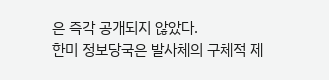은 즉각 공개되지 않았다.
한미 정보당국은 발사체의 구체적 제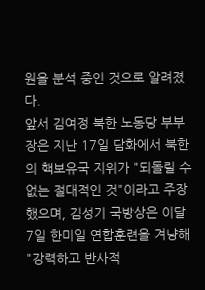원을 분석 중인 것으로 알려졌다.
앞서 김여정 북한 노동당 부부장은 지난 17일 담화에서 북한의 핵보유국 지위가 "되돌릴 수 없는 절대적인 것"이라고 주장했으며, 김성기 국방상은 이달 7일 한미일 연합훈련을 겨냥해 "강력하고 반사적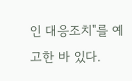인 대응조치"를 예고한 바 있다.